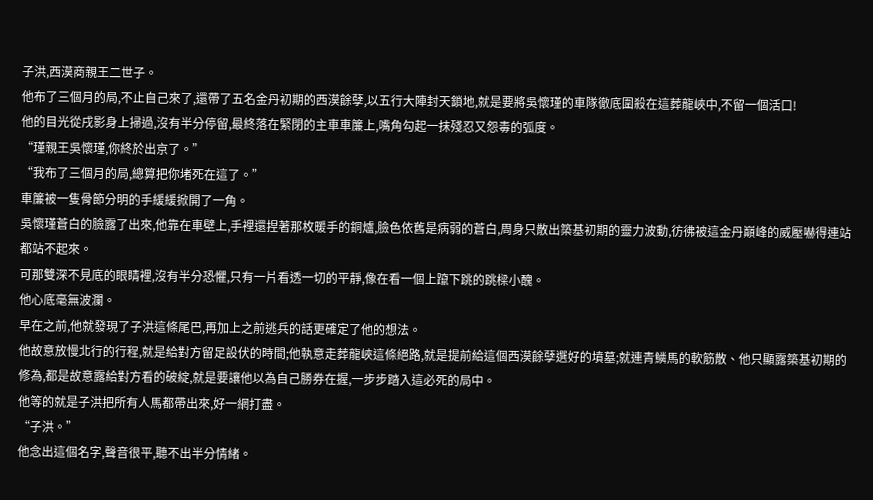子洪,西漠商親王二世子。
他布了三個月的局,不止自己來了,還帶了五名金丹初期的西漠餘孽,以五行大陣封天鎖地,就是要將吳懷瑾的車隊徹底圍殺在這葬龍峽中,不留一個活口!
他的目光從戌影身上掃過,沒有半分停留,最終落在緊閉的主車車簾上,嘴角勾起一抹殘忍又怨毒的弧度。
“瑾親王吳懷瑾,你終於出京了。”
“我布了三個月的局,總算把你堵死在這了。”
車簾被一隻骨節分明的手緩緩掀開了一角。
吳懷瑾蒼白的臉露了出來,他靠在車壁上,手裡還捏著那枚暖手的銅爐,臉色依舊是病弱的蒼白,周身只散出築基初期的靈力波動,彷彿被這金丹巔峰的威壓嚇得連站都站不起來。
可那雙深不見底的眼睛裡,沒有半分恐懼,只有一片看透一切的平靜,像在看一個上躥下跳的跳樑小醜。
他心底毫無波瀾。
早在之前,他就發現了子洪這條尾巴,再加上之前逃兵的話更確定了他的想法。
他故意放慢北行的行程,就是給對方留足設伏的時間;他執意走葬龍峽這條絕路,就是提前給這個西漠餘孽選好的墳墓;就連青鱗馬的軟筋散、他只顯露築基初期的修為,都是故意露給對方看的破綻,就是要讓他以為自己勝券在握,一步步踏入這必死的局中。
他等的就是子洪把所有人馬都帶出來,好一網打盡。
“子洪。”
他念出這個名字,聲音很平,聽不出半分情緒。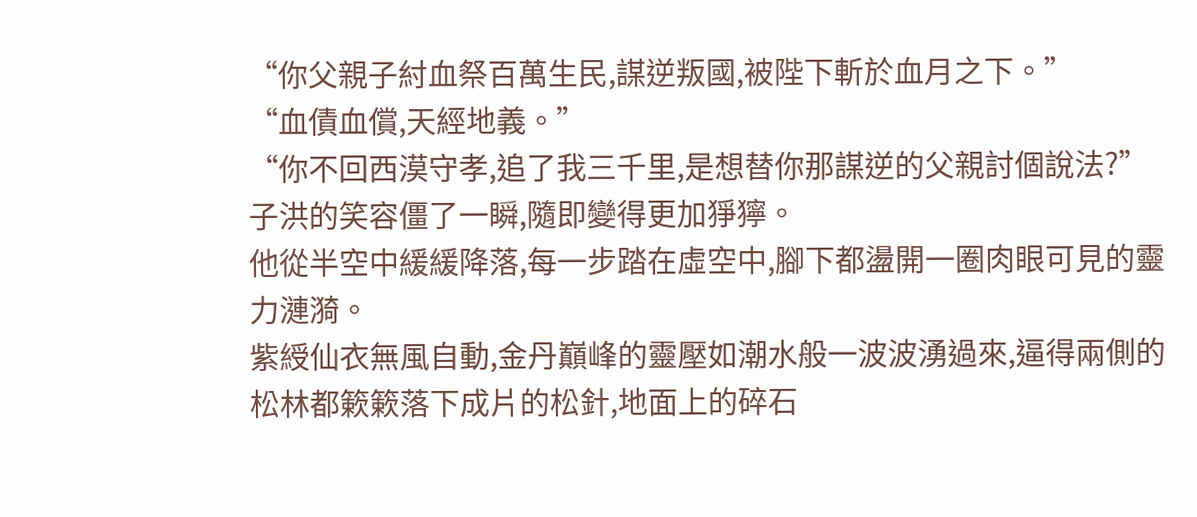“你父親子紂血祭百萬生民,謀逆叛國,被陛下斬於血月之下。”
“血債血償,天經地義。”
“你不回西漠守孝,追了我三千里,是想替你那謀逆的父親討個說法?”
子洪的笑容僵了一瞬,隨即變得更加猙獰。
他從半空中緩緩降落,每一步踏在虛空中,腳下都盪開一圈肉眼可見的靈力漣漪。
紫綬仙衣無風自動,金丹巔峰的靈壓如潮水般一波波湧過來,逼得兩側的松林都簌簌落下成片的松針,地面上的碎石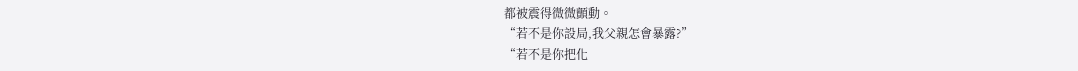都被震得微微顫動。
“若不是你設局,我父親怎會暴露?”
“若不是你把化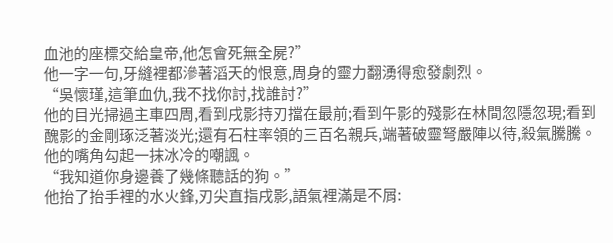血池的座標交給皇帝,他怎會死無全屍?”
他一字一句,牙縫裡都滲著滔天的恨意,周身的靈力翻湧得愈發劇烈。
“吳懷瑾,這筆血仇,我不找你討,找誰討?”
他的目光掃過主車四周,看到戌影持刃擋在最前;看到午影的殘影在林間忽隱忽現;看到醜影的金剛琢泛著淡光;還有石柱率領的三百名親兵,端著破靈弩嚴陣以待,殺氣騰騰。
他的嘴角勾起一抹冰冷的嘲諷。
“我知道你身邊養了幾條聽話的狗。”
他抬了抬手裡的水火鋒,刃尖直指戌影,語氣裡滿是不屑: